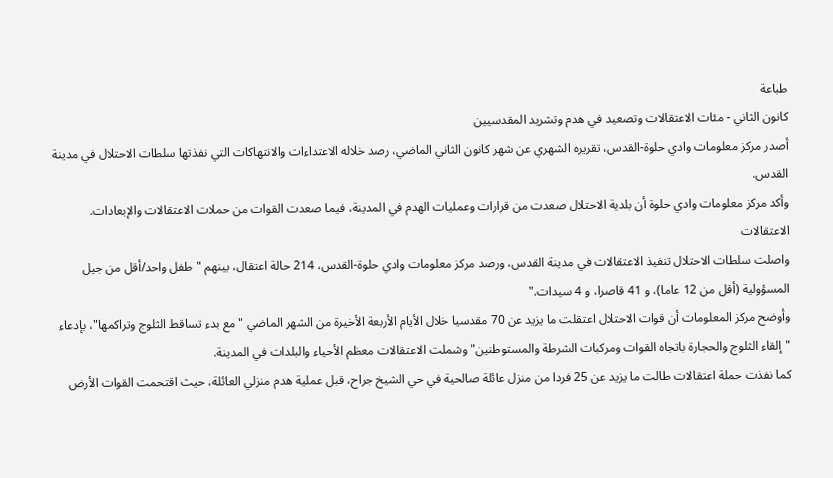طباعة
كانون الثاني - مئات الاعتقالات وتصعيد في هدم وتشريد المقدسيين
أصدر مركز معلومات وادي حلوة-القدس، تقريره الشهري عن شهر كانون الثاني الماضي، رصد خلاله الاعتداءات والانتهاكات التي نفذتها سلطات الاحتلال في مدينة القدس.
وأكد مركز معلومات وادي حلوة أن بلدية الاحتلال صعدت من قرارات وعمليات الهدم في المدينة، فيما صعدت القوات من حملات الاعتقالات والإبعادات.
الاعتقالات
واصلت سلطات الاحتلال تنفيذ الاعتقالات في مدينة القدس، ورصد مركز معلومات وادي حلوة-القدس، 214 حالة اعتقال، بينهم "طفل واحد/أقل من جيل المسؤولية (أقل من 12 عاما)، و 41 قاصرا، و 4 سيدات."
وأوضح مركز المعلومات أن قوات الاحتلال اعتقلت ما يزيد عن 70 مقدسيا خلال الأيام الأربعة الأخيرة من الشهر الماضي "مع بدء تساقط الثلوج وتراكمها"، بإدعاء "إلقاء الثلوج والحجارة باتجاه القوات ومركبات الشرطة والمستوطنين" وشملت الاعتقالات معظم الأحياء والبلدات في المدينة.
كما نفذت حملة اعتقالات طالت ما يزيد عن 25 فردا من منزل عائلة صالحية في حي الشيخ جراح، قبل عملية هدم منزلي العائلة، حيث اقتحمت القوات الأرض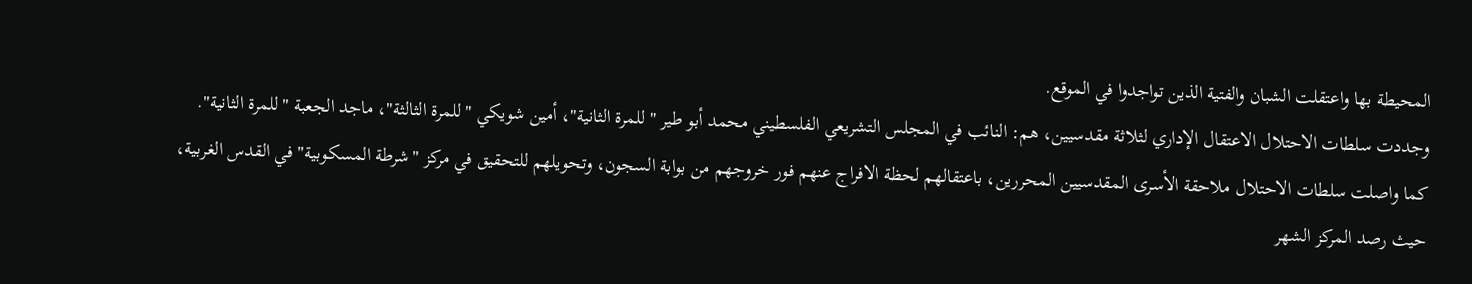المحيطة بها واعتقلت الشبان والفتية الذين تواجدوا في الموقع.
وجددت سلطات الاحتلال الاعتقال الإداري لثلاثة مقدسيين، هم: النائب في المجلس التشريعي الفلسطيني محمد أبو طير "للمرة الثانية"، أمين شويكي "للمرة الثالثة"، ماجد الجعبة "للمرة الثانية".
كما واصلت سلطات الاحتلال ملاحقة الأسرى المقدسيين المحررين، باعتقالهم لحظة الافراج عنهم فور خروجهم من بوابة السجون، وتحويلهم للتحقيق في مركز "شرطة المسكوبية" في القدس الغربية، حيث رصد المركز الشهر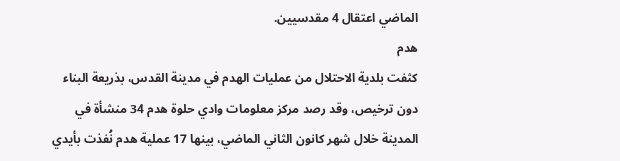الماضي اعتقال 4 مقدسيين.
هدم
كثفت بلدية الاحتلال من عمليات الهدم في مدينة القدس، بذريعة البناء دون ترخيص، وقد رصد مركز معلومات وادي حلوة هدم 34 منشأة في المدينة خلال شهر كانون الثاني الماضي، بينها 17 عملية هدم نُفذت بأيدي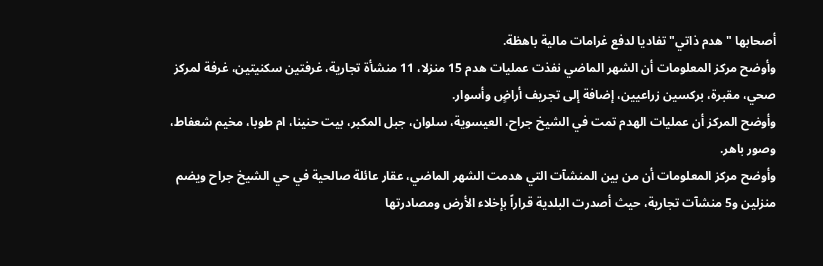أصحابها "هدم ذاتي" تفاديا لدفع غرامات مالية باهظة.
وأوضح مركز المعلومات أن الشهر الماضي نفذت عمليات هدم 15 منزلا، 11 منشأة تجارية، غرفتين سكنيتين، غرفة لمركز صحي، مقبرة، بركسين زراعيين، إضافة إلى تجريف أراضٍ وأسوار.
وأوضح المركز أن عمليات الهدم تمت في الشيخ جراح، العيسوية، سلوان، جبل المكبر، بيت حنينا، ام طوبا، مخيم شعفاط، وصور باهر.
وأوضح مركز المعلومات أن من بين المنشآت التي هدمت الشهر الماضي، عقار عائلة صالحية في حي الشيخ جراح ويضم منزلين و5 منشآت تجارية، حيث أصدرت البلدية قراراً بإخلاء الأرض ومصادرتها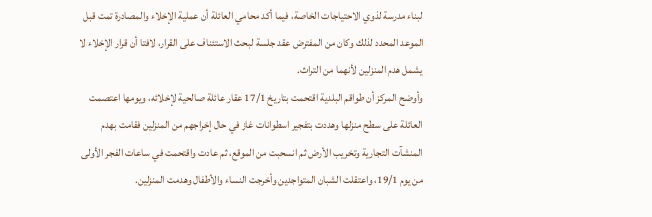لبناء مدرسة لذوي الاحتياجات الخاصة، فيما أكد محامي العائلة أن عملية الإخلاء والمصادرة تمت قبل الموعد المحدد لذلك وكان من المفترض عقد جلسة لبحث الاستئناف على القرار، لافتا أن قرار الإخلاء لا يشمل هدم المنزلين لأنهما من التراث.
وأوضح المركز أن طواقم البلدية اقتحمت بتاريخ 17/1 عقار عائلة صالحية لإخلائه، ويومها اعتصمت العائلة على سطح منزلها وهددت بتفجير اسطوانات غاز في حال إخراجهم من المنزلين فقامت بهدم المنشآت التجارية وتخريب الأرض ثم انسحبت من الموقع، ثم عادت واقتحمت في ساعات الفجر الأولى من يوم 19/1، واعتقلت الشبان المتواجدين وأخرجت النساء والأطفال وهدمت المنزلين.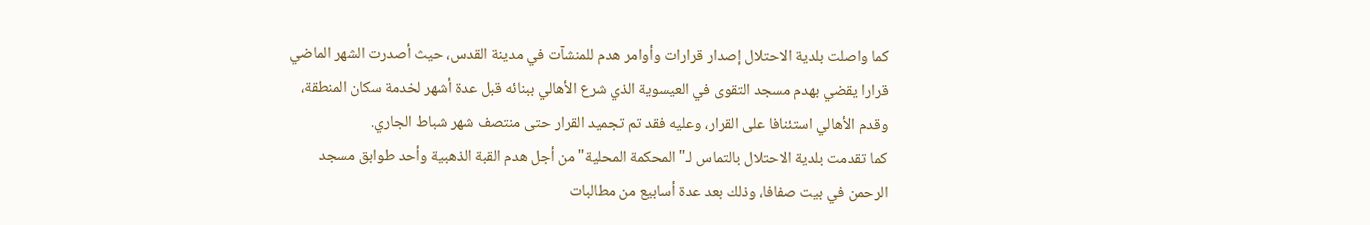كما واصلت بلدية الاحتلال إصدار قرارات وأوامر هدم للمنشآت في مدينة القدس، حيث أصدرت الشهر الماضي قرارا يقضي بهدم مسجد التقوى في العيسوية الذي شرع الأهالي ببنائه قبل عدة أشهر لخدمة سكان المنطقة، وقدم الأهالي استئنافا على القرار، وعليه فقد تم تجميد القرار حتى منتصف شهر شباط الجاري.
كما تقدمت بلدية الاحتلال بالتماس لـ"المحكمة المحلية" من أجل هدم القبة الذهبية وأحد طوابق مسجد الرحمن في بيت صفافا، وذلك بعد عدة أسابيع من مطالبات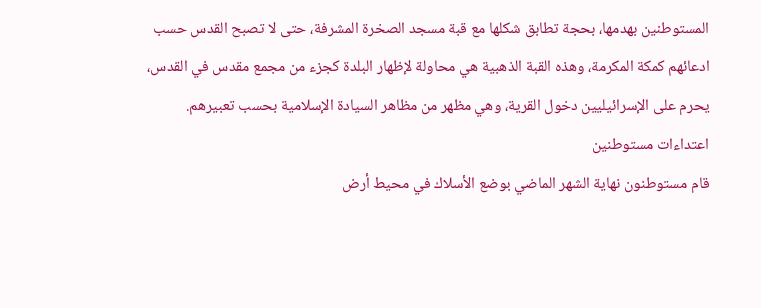المستوطنين بهدمها، بحجة تطابق شكلها مع قبة مسجد الصخرة المشرفة، حتى لا تصبح القدس حسب ادعائهم كمكة المكرمة، وهذه القبة الذهبية هي محاولة لإظهار البلدة كجزء من مجمع مقدس في القدس، يحرم على الإسرائيليين دخول القرية، وهي مظهر من مظاهر السيادة الإسلامية بحسب تعبيرهم.
اعتداءات مستوطنين
قام مستوطنون نهاية الشهر الماضي بوضع الأسلاك في محيط أرض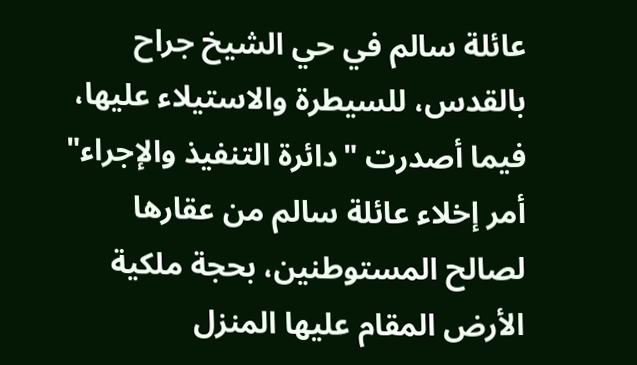عائلة سالم في حي الشيخ جراح بالقدس، للسيطرة والاستيلاء عليها، فيما أصدرت "دائرة التنفيذ والإجراء" أمر إخلاء عائلة سالم من عقارها لصالح المستوطنين، بحجة ملكية الأرض المقام عليها المنزل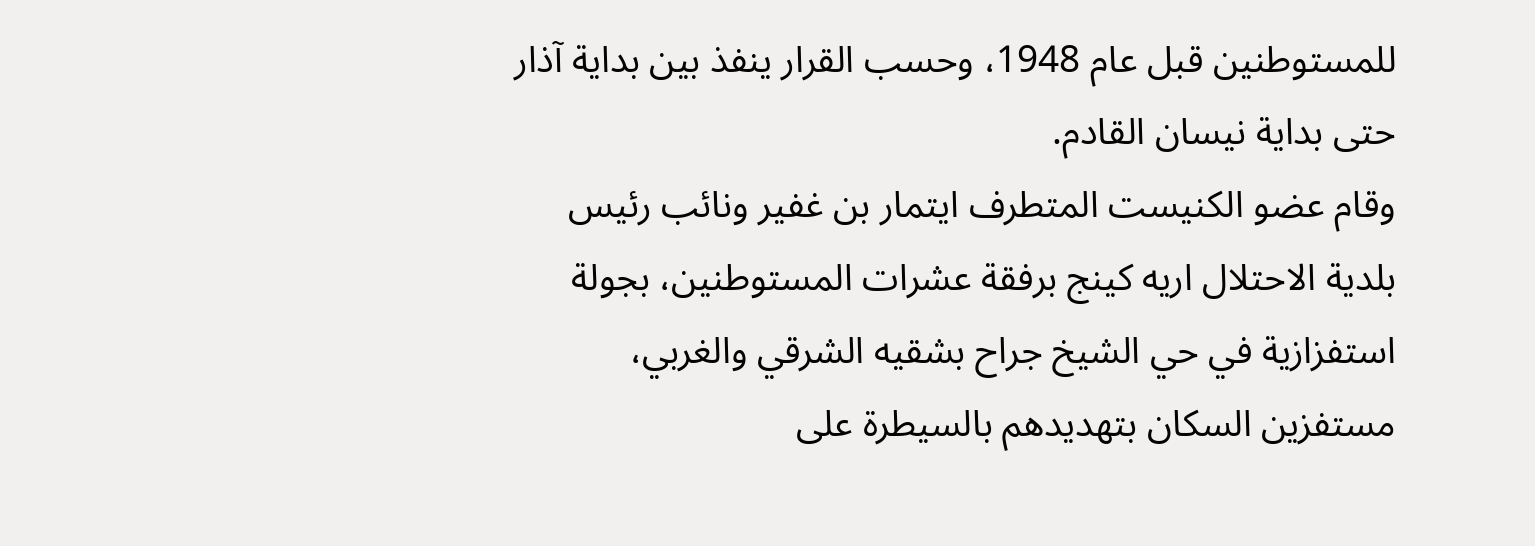للمستوطنين قبل عام 1948، وحسب القرار ينفذ بين بداية آذار حتى بداية نيسان القادم.
وقام عضو الكنيست المتطرف ايتمار بن غفير ونائب رئيس بلدية الاحتلال اريه كينج برفقة عشرات المستوطنين، بجولة استفزازية في حي الشيخ جراح بشقيه الشرقي والغربي، مستفزين السكان بتهديدهم بالسيطرة على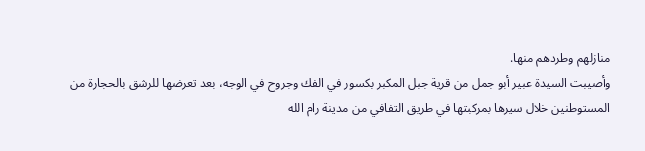منازلهم وطردهم منها.
وأصيبت السيدة عبير أبو جمل من قرية جبل المكبر بكسور في الفك وجروح في الوجه، بعد تعرضها للرشق بالحجارة من المستوطنين خلال سيرها بمركبتها في طريق التفافي من مدينة رام الله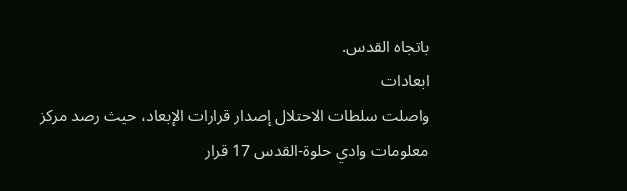باتجاه القدس.
ابعادات
واصلت سلطات الاحتلال إصدار قرارات الإبعاد، حيث رصد مركز معلومات وادي حلوة-القدس 17 قرار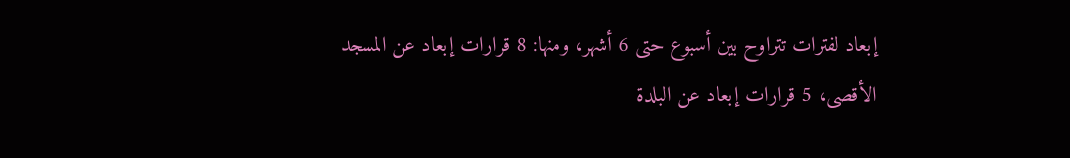إبعاد لفترات تتراوح بين أسبوع حتى 6 أشهر، ومنها: 8 قرارات إبعاد عن المسجد الأقصى، 5 قرارات إبعاد عن البلدة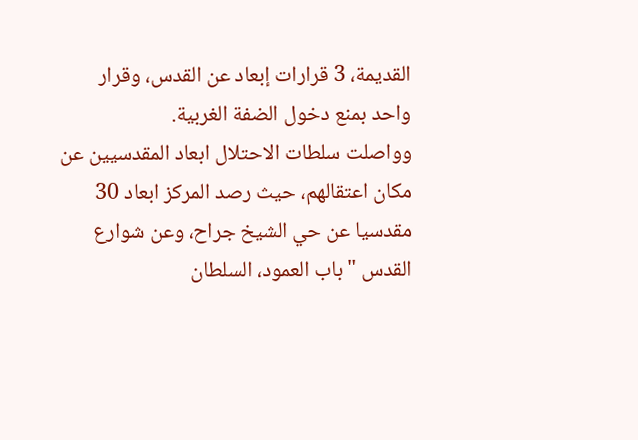القديمة، 3 قرارات إبعاد عن القدس، وقرار واحد بمنع دخول الضفة الغربية.
وواصلت سلطات الاحتلال ابعاد المقدسيين عن مكان اعتقالهم، حيث رصد المركز ابعاد 30 مقدسيا عن حي الشيخ جراح، وعن شوارع القدس "باب العمود، السلطان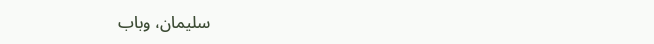سليمان، وباب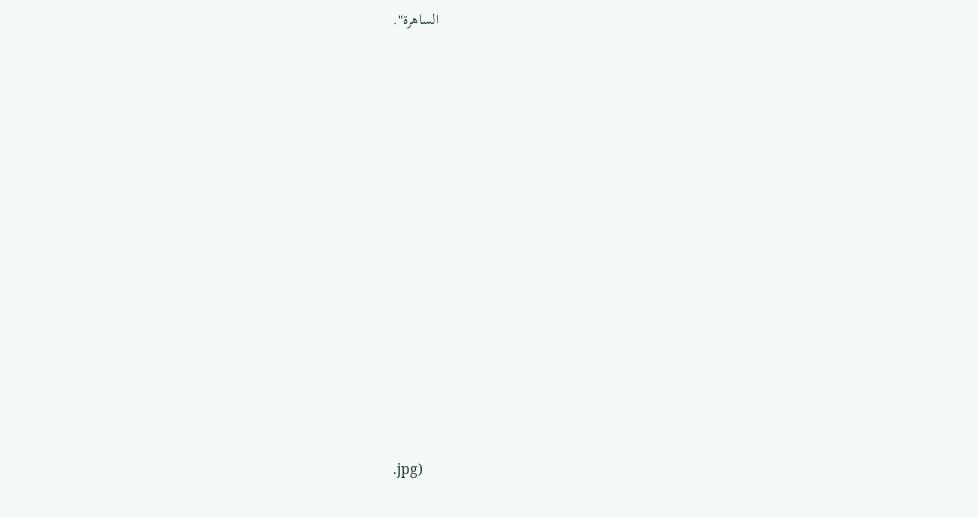الساهرة".

















.jpg)